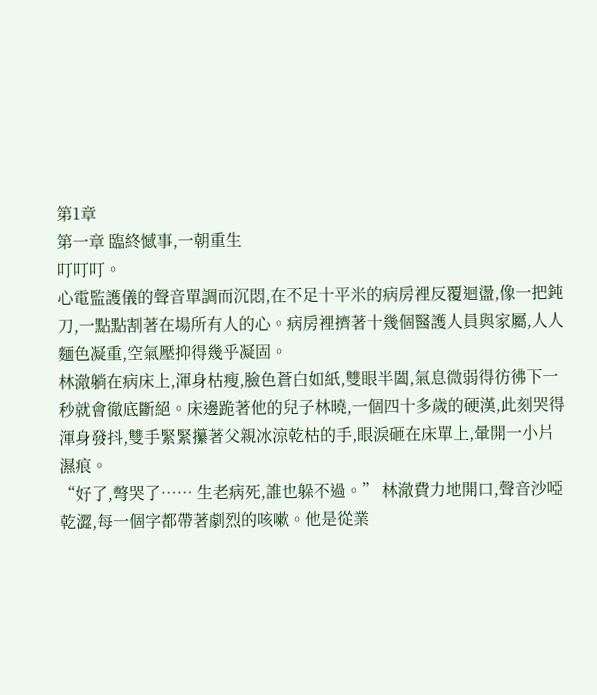第1章
第一章 臨終憾事,一朝重生
叮叮叮。
心電監護儀的聲音單調而沉悶,在不足十平米的病房裡反覆迴盪,像一把鈍刀,一點點割著在場所有人的心。病房裡擠著十幾個醫護人員與家屬,人人麵色凝重,空氣壓抑得幾乎凝固。
林澈躺在病床上,渾身枯瘦,臉色蒼白如紙,雙眼半闔,氣息微弱得彷彿下一秒就會徹底斷絕。床邊跪著他的兒子林曉,一個四十多歲的硬漢,此刻哭得渾身發抖,雙手緊緊攥著父親冰涼乾枯的手,眼淚砸在床單上,暈開一小片濕痕。
“好了,彆哭了…… 生老病死,誰也躲不過。” 林澈費力地開口,聲音沙啞乾澀,每一個字都帶著劇烈的咳嗽。他是從業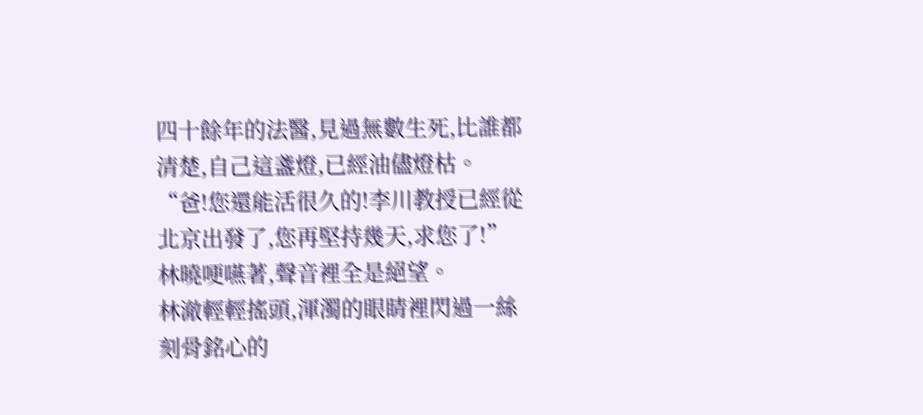四十餘年的法醫,見過無數生死,比誰都清楚,自己這盞燈,已經油儘燈枯。
“爸!您還能活很久的!李川教授已經從北京出發了,您再堅持幾天,求您了!” 林曉哽嚥著,聲音裡全是絕望。
林澈輕輕搖頭,渾濁的眼睛裡閃過一絲刻骨銘心的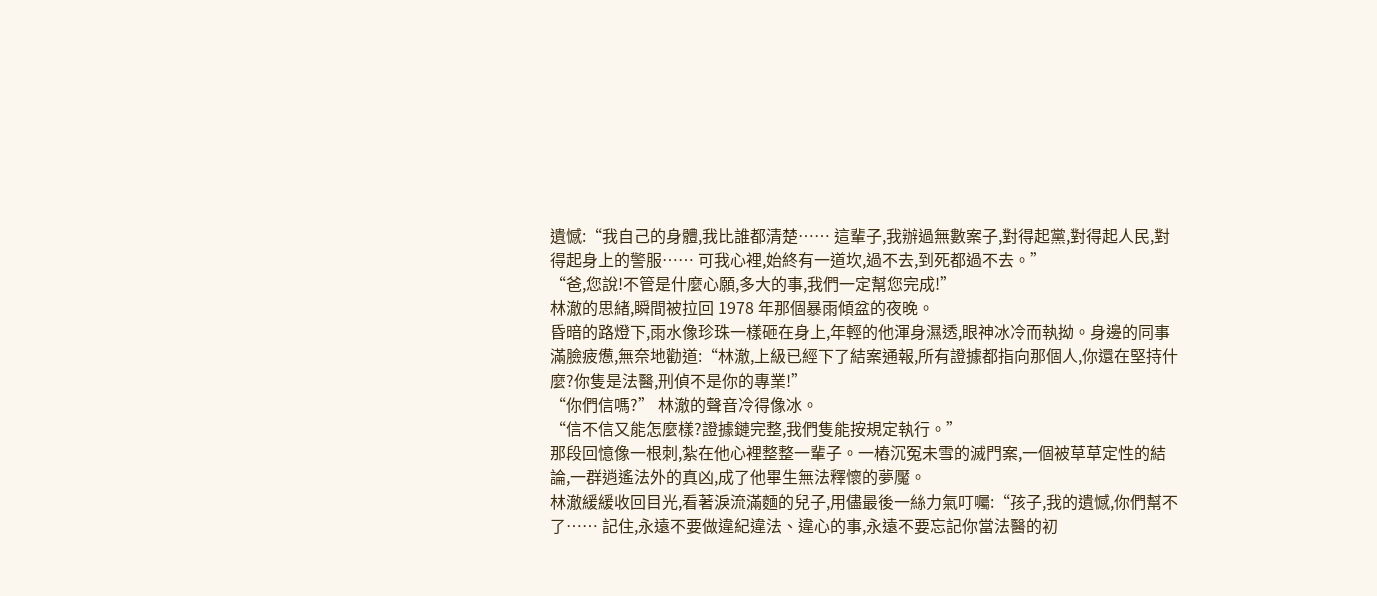遺憾:“我自己的身體,我比誰都清楚…… 這輩子,我辦過無數案子,對得起黨,對得起人民,對得起身上的警服…… 可我心裡,始終有一道坎,過不去,到死都過不去。”
“爸,您說!不管是什麼心願,多大的事,我們一定幫您完成!”
林澈的思緒,瞬間被拉回 1978 年那個暴雨傾盆的夜晚。
昏暗的路燈下,雨水像珍珠一樣砸在身上,年輕的他渾身濕透,眼神冰冷而執拗。身邊的同事滿臉疲憊,無奈地勸道:“林澈,上級已經下了結案通報,所有證據都指向那個人,你還在堅持什麼?你隻是法醫,刑偵不是你的專業!”
“你們信嗎?” 林澈的聲音冷得像冰。
“信不信又能怎麼樣?證據鏈完整,我們隻能按規定執行。”
那段回憶像一根刺,紮在他心裡整整一輩子。一樁沉冤未雪的滅門案,一個被草草定性的結論,一群逍遙法外的真凶,成了他畢生無法釋懷的夢魘。
林澈緩緩收回目光,看著淚流滿麵的兒子,用儘最後一絲力氣叮囑:“孩子,我的遺憾,你們幫不了…… 記住,永遠不要做違紀違法、違心的事,永遠不要忘記你當法醫的初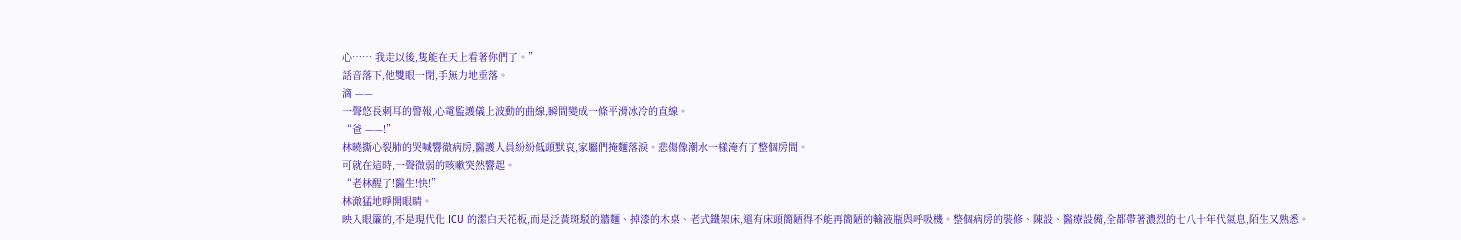心…… 我走以後,隻能在天上看著你們了。”
話音落下,他雙眼一閉,手無力地垂落。
滴 ——
一聲悠長刺耳的警報,心電監護儀上波動的曲線,瞬間變成一條平滑冰冷的直線。
“爸 ——!”
林曉撕心裂肺的哭喊響徹病房,醫護人員紛紛低頭默哀,家屬們掩麵落淚。悲傷像潮水一樣淹冇了整個房間。
可就在這時,一聲微弱的咳嗽突然響起。
“老林醒了!醫生!快!”
林澈猛地睜開眼睛。
映入眼簾的,不是現代化 ICU 的潔白天花板,而是泛黃斑駁的牆麵、掉漆的木桌、老式鐵架床,還有床頭簡陋得不能再簡陋的輸液瓶與呼吸機。整個病房的裝修、陳設、醫療設備,全都帶著濃烈的七八十年代氣息,陌生又熟悉。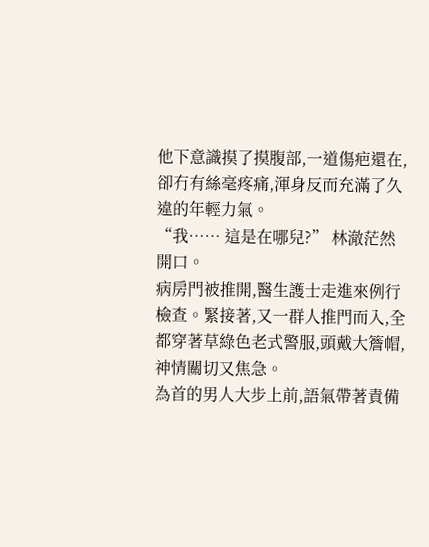他下意識摸了摸腹部,一道傷疤還在,卻冇有絲毫疼痛,渾身反而充滿了久違的年輕力氣。
“我…… 這是在哪兒?” 林澈茫然開口。
病房門被推開,醫生護士走進來例行檢查。緊接著,又一群人推門而入,全都穿著草綠色老式警服,頭戴大簷帽,神情關切又焦急。
為首的男人大步上前,語氣帶著責備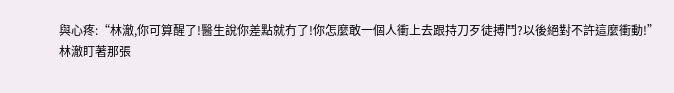與心疼:“林澈,你可算醒了!醫生說你差點就冇了!你怎麼敢一個人衝上去跟持刀歹徒搏鬥?以後絕對不許這麼衝動!”
林澈盯著那張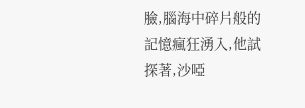臉,腦海中碎片般的記憶瘋狂湧入,他試探著,沙啞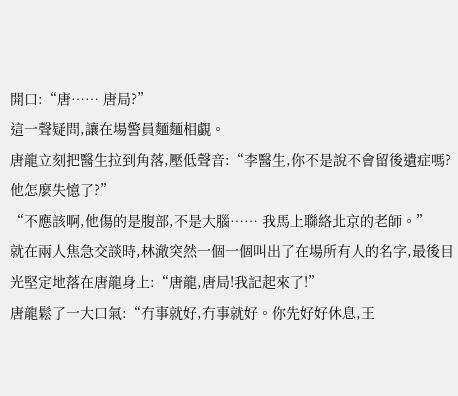開口:“唐…… 唐局?”
這一聲疑問,讓在場警員麵麵相覷。
唐龍立刻把醫生拉到角落,壓低聲音:“李醫生,你不是說不會留後遺症嗎?他怎麼失憶了?”
“不應該啊,他傷的是腹部,不是大腦…… 我馬上聯絡北京的老師。”
就在兩人焦急交談時,林澈突然一個一個叫出了在場所有人的名字,最後目光堅定地落在唐龍身上:“唐龍,唐局!我記起來了!”
唐龍鬆了一大口氣:“冇事就好,冇事就好。你先好好休息,王